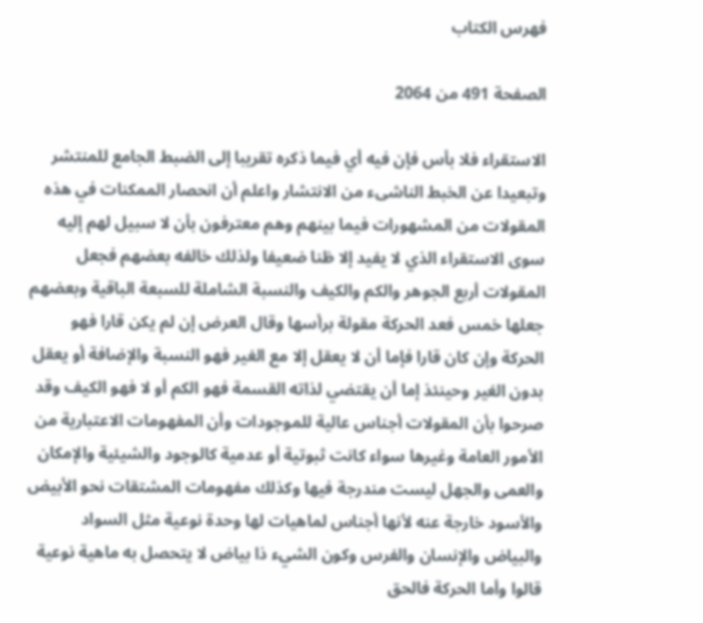فهرس الكتاب

الصفحة 491 من 2064

الاستقراء فلا بأس فإن فيه أي فيما ذكره تقريبا إلى الضبط الجامع للمنتشر وتبعيدا عن الخبط الناشىء من الانتشار واعلم أن انحصار الممكنات في هذه المقولات من المشهورات فيما بينهم وهم معترفون بأن لا سبيل لهم إليه سوى الاستقراء الذي لا يفيد إلا ظنا ضعيفا ولذلك خالفه بعضهم فجعل المقولات أربع الجوهر والكم والكيف والنسبة الشاملة للسبعة الباقية وبعضهم جعلها خمس فعد الحركة مقولة برأسها وقال العرض إن لم يكن قارا فهو الحركة وإن كان قارا فإما أن لا يعقل إلا مع الغير فهو النسبة والإضافة أو يعقل بدون الغير وحينئذ إما أن يقتضي لذاته القسمة فهو الكم أو لا فهو الكيف وقد صرحوا بأن المقولات أجناس عالية للموجودات وأن المفهومات الاعتبارية من الأمور العامة وغيرها سواء كانت ثبوتية أو عدمية كالوجود والشيئية والإمكان والعمى والجهل ليست مندرجة فيها وكذلك مفهومات المشتقات نحو الأبيض والأسود خارجة عنه لأنها أجناس لماهيات لها وحدة نوعية مثل السواد والبياض والإنسان والفرس وكون الشيء ذا بياض لا يتحصل به ماهية نوعية قالوا وأما الحركة فالحق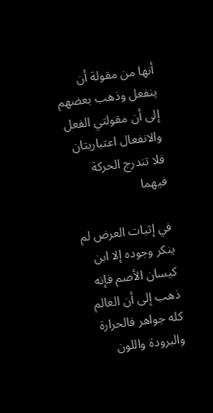أنها من مقولة أن ينفعل وذهب بعضهم إلى أن مقولتي الفعل والانفعال اعتباريتان فلا تندرج الحركة فيهما

في إثبات العرض لم ينكر وجوده إلا ابن كيسان الأصم فإنه ذهب إلى أن العالم كله جواهر فالحرارة والبرودة واللون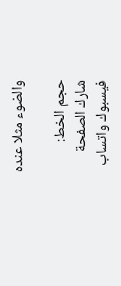والضوء مثلا عنده

حجم الخط:
شارك الصفحة
فيسبوك واتساب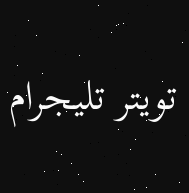تويتر تليجرام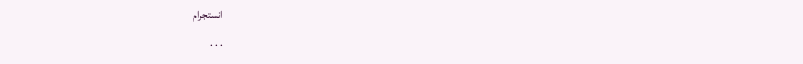انستجرام
. . .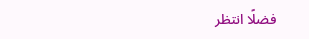فضلًا انتظر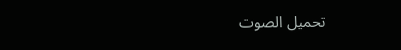تحميل الصوت